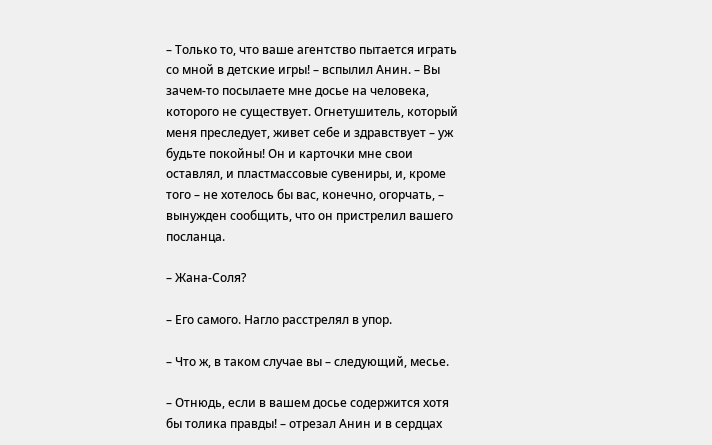– Только то, что ваше агентство пытается играть со мной в детские игры! – вспылил Анин. – Вы зачем-то посылаете мне досье на человека, которого не существует. Огнетушитель, который меня преследует, живет себе и здравствует – уж будьте покойны! Он и карточки мне свои оставлял, и пластмассовые сувениры, и, кроме того – не хотелось бы вас, конечно, огорчать, – вынужден сообщить, что он пристрелил вашего посланца.

– Жана-Соля?

– Его самого. Нагло расстрелял в упор.

– Что ж, в таком случае вы – следующий, месье.

– Отнюдь, если в вашем досье содержится хотя бы толика правды! – отрезал Анин и в сердцах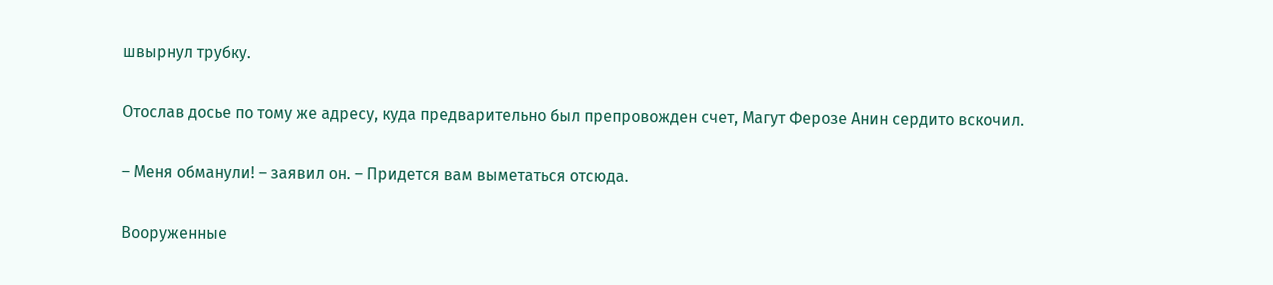швырнул трубку.

Отослав досье по тому же адресу, куда предварительно был препровожден счет, Магут Ферозе Анин сердито вскочил.

– Меня обманули! – заявил он. – Придется вам выметаться отсюда.

Вооруженные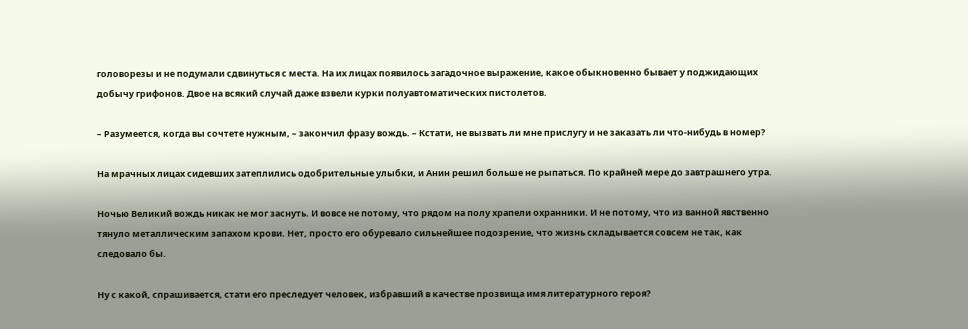головорезы и не подумали сдвинуться с места. На их лицах появилось загадочное выражение, какое обыкновенно бывает у поджидающих добычу грифонов. Двое на всякий случай даже взвели курки полуавтоматических пистолетов.

– Разумеется, когда вы сочтете нужным, – закончил фразу вождь. – Кстати, не вызвать ли мне прислугу и не заказать ли что-нибудь в номер?

На мрачных лицах сидевших затеплились одобрительные улыбки, и Анин решил больше не рыпаться. По крайней мере до завтрашнего утра.

Ночью Великий вождь никак не мог заснуть. И вовсе не потому, что рядом на полу храпели охранники. И не потому, что из ванной явственно тянуло металлическим запахом крови. Нет, просто его обуревало сильнейшее подозрение, что жизнь складывается совсем не так, как следовало бы.

Ну с какой, спрашивается, стати его преследует человек, избравший в качестве прозвища имя литературного героя?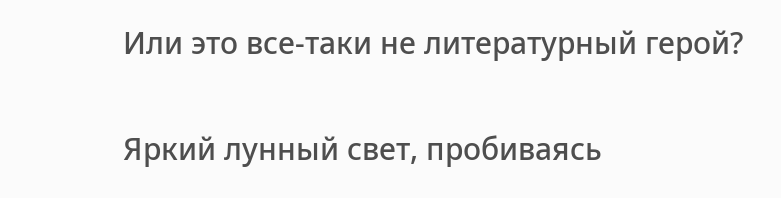Или это все-таки не литературный герой?

Яркий лунный свет, пробиваясь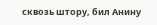сквозь штору, бил Анину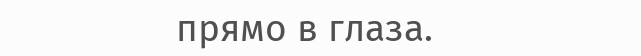прямо в глаза.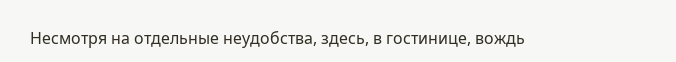Несмотря на отдельные неудобства, здесь, в гостинице, вождь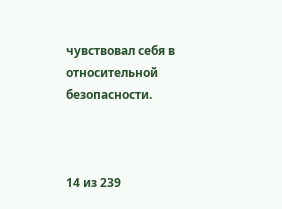чувствовал себя в относительной безопасности.



14 из 239